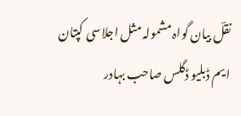نقلؔ بیان گواہ مشمولہ مثل اجلاسی کپتان ایم ڈبلیو ڈگلس صاحب بہادر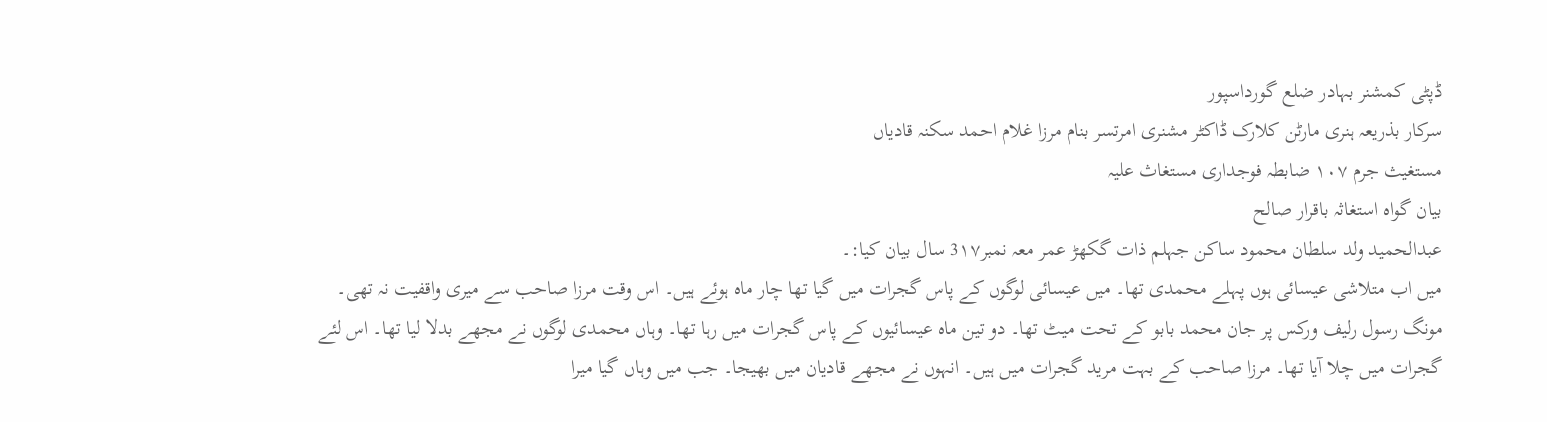ڈپٹی کمشنر بہادر ضلع گورداسپور
سرکار بذریعہ ہنری مارٹن کلارک ڈاکٹر مشنری امرتسر بنام مرزا غلام احمد سکنہ قادیاں
مستغیث جرم ۱۰۷ ضابطہ فوجداری مستغاث علیہ
بیان گواہ استغاثہ باقرار صالح
عبدالحمید ولد سلطان محمود ساکن جہلم ذات گکھڑ عمر معہ نمبر3۱۷ سال بیان کیا:۔
میں اب متلاشی عیسائی ہوں پہلے محمدی تھا۔ میں عیسائی لوگوں کے پاس گجرات میں گیا تھا چار ماہ ہوئے ہیں۔ اس وقت مرزا صاحب سے میری واقفیت نہ تھی۔ مونگ رسول رلیف ورکس پر جان محمد بابو کے تحت میٹ تھا۔ دو تین ماہ عیسائیوں کے پاس گجرات میں رہا تھا۔ وہاں محمدی لوگوں نے مجھے بدلا لیا تھا۔ اس لئے گجرات میں چلا آیا تھا۔ مرزا صاحب کے بہت مرید گجرات میں ہیں۔ انہوں نے مجھے قادیان میں بھیجا۔ جب میں وہاں گیا میرا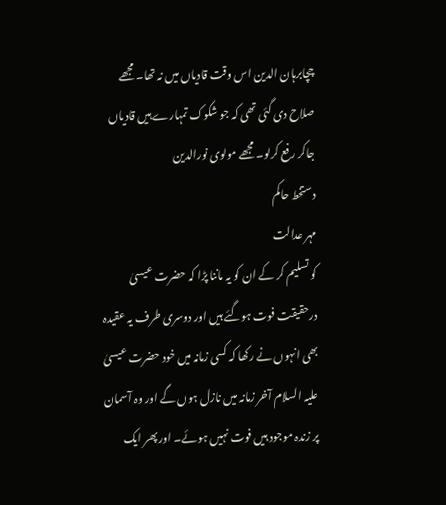چچابرہان الدین اس وقت قادیاں میں نہ تھا۔ مجھے صلاح دی گئی تھی کہ جو شکوک تمہارے ہیں قادیاں جاکر رفع کرلو۔ مجھے مولوی نورالدین
دستخط حاکم
مہر عدالت
کو تسلیم کر کے ان کو یہ ماننا پڑا کہ حضرت عیسیٰ درحقیقت فوت ہوگئے ہیں اور دوسری طرف یہ عقیدہ بھی انہوں نے رکھا کہ کسی زمانہ میں خود حضرت عیسیٰ علیہ السلام آخر زمانہ میں نازل ہوں گے اور وہ آسمان پر زندہ موجود ہیں فوت نہیں ہوئے۔ اور پھر ایک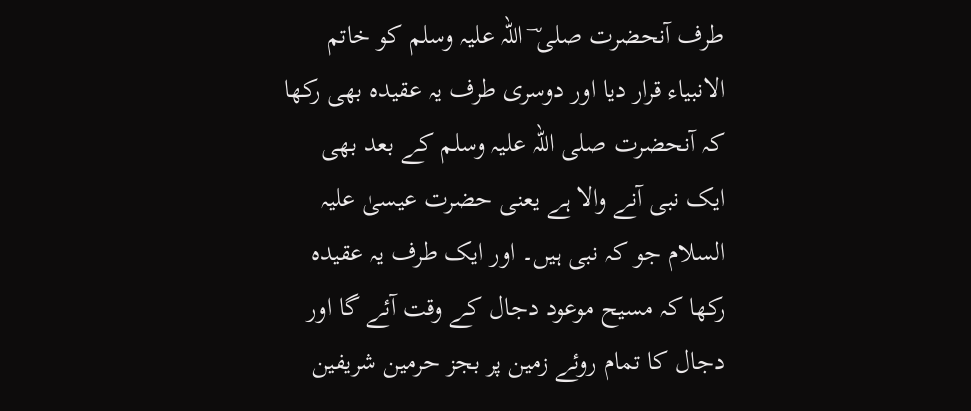طرف آنحضرت صلی ؔ اللہ علیہ وسلم کو خاتم الانبیاء قرار دیا اور دوسری طرف یہ عقیدہ بھی رکھا کہ آنحضرت صلی اللہ علیہ وسلم کے بعد بھی ایک نبی آنے والا ہے یعنی حضرت عیسیٰ علیہ السلام جو کہ نبی ہیں۔ اور ایک طرف یہ عقیدہ رکھا کہ مسیح موعود دجال کے وقت آئے گا اور دجال کا تمام روئے زمین پر بجز حرمین شریفین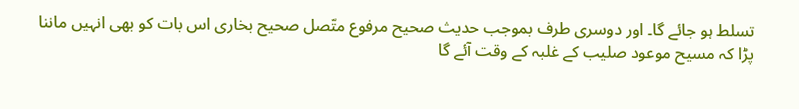تسلط ہو جائے گا۔ اور دوسری طرف بموجب حدیث صحیح مرفوع متّصل صحیح بخاری اس بات کو بھی انہیں ماننا پڑا کہ مسیح موعود صلیب کے غلبہ کے وقت آئے گا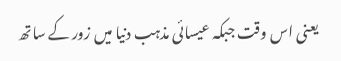یعنی اس وقت جبکہ عیسائی مذہب دنیا میں زور کے ساتھ